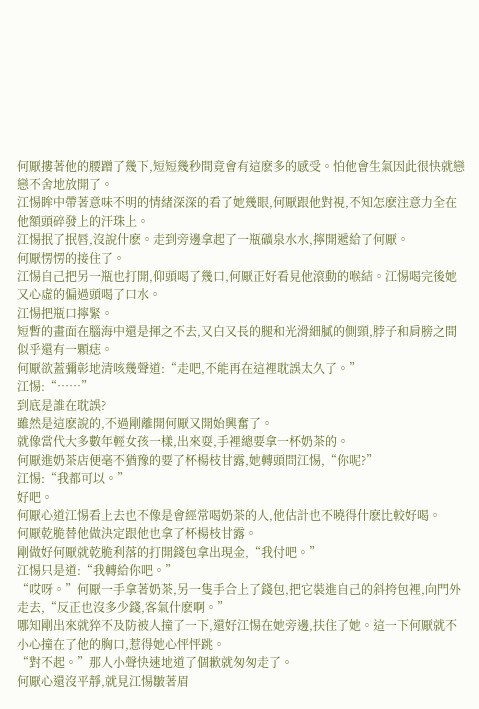何厭摟著他的腰蹭了幾下,短短幾秒間竟會有這麽多的感受。怕他會生氣因此很快就戀戀不舍地放開了。
江惕眸中帶著意味不明的情緒深深的看了她幾眼,何厭跟他對視,不知怎麽注意力全在他額頭碎發上的汗珠上。
江惕抿了抿唇,沒說什麽。走到旁邊拿起了一瓶礦泉水水,擰開遞給了何厭。
何厭愣愣的接住了。
江惕自己把另一瓶也打開,仰頭喝了幾口,何厭正好看見他滾動的喉結。江惕喝完後她又心虛的偏過頭喝了口水。
江惕把瓶口擰緊。
短暫的畫面在腦海中還是揮之不去,又白又長的腿和光滑細膩的側頸,脖子和肩膀之間似乎還有一顆痣。
何厭欲蓋彌彰地清咳幾聲道:“走吧,不能再在這裡耽誤太久了。”
江惕:“……”
到底是誰在耽誤?
雖然是這麽說的,不過剛離開何厭又開始興奮了。
就像當代大多數年輕女孩一樣,出來耍,手裡總要拿一杯奶茶的。
何厭進奶茶店便毫不猶豫的要了杯楊枝甘露,她轉頭問江惕,“你呢?”
江惕:“我都可以。”
好吧。
何厭心道江惕看上去也不像是會經常喝奶茶的人,他估計也不曉得什麽比較好喝。
何厭乾脆替他做決定跟他也拿了杯楊枝甘露。
剛做好何厭就乾脆利落的打開錢包拿出現金,“我付吧。”
江惕只是道:“我轉給你吧。”
“哎呀。”何厭一手拿著奶茶,另一隻手合上了錢包,把它裝進自己的斜挎包裡,向門外走去,“反正也沒多少錢,客氣什麽啊。”
哪知剛出來就猝不及防被人撞了一下,還好江惕在她旁邊,扶住了她。這一下何厭就不小心撞在了他的胸口,惹得她心怦怦跳。
“對不起。”那人小聲快速地道了個歉就匆匆走了。
何厭心還沒平靜,就見江惕皺著眉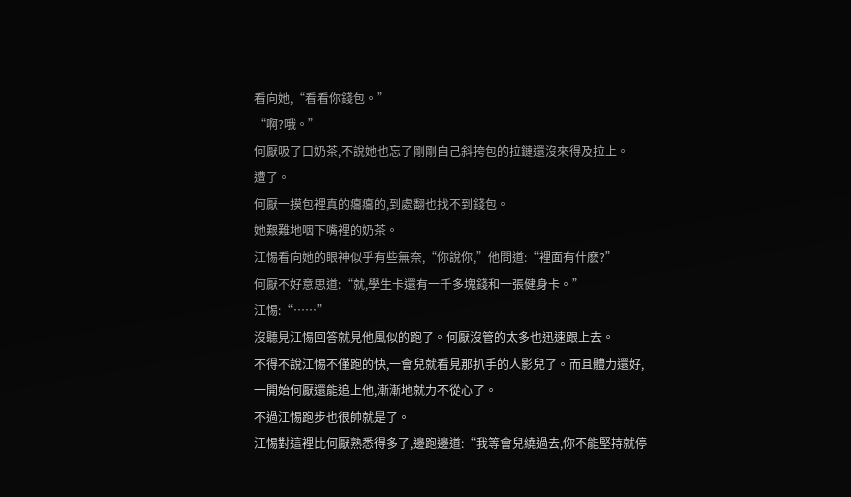看向她,“看看你錢包。”
“啊?哦。”
何厭吸了口奶茶,不說她也忘了剛剛自己斜挎包的拉鏈還沒來得及拉上。
遭了。
何厭一摸包裡真的癟癟的,到處翻也找不到錢包。
她艱難地咽下嘴裡的奶茶。
江惕看向她的眼神似乎有些無奈,“你說你,”他問道:“裡面有什麽?”
何厭不好意思道:“就,學生卡還有一千多塊錢和一張健身卡。”
江惕:“……”
沒聽見江惕回答就見他風似的跑了。何厭沒管的太多也迅速跟上去。
不得不說江惕不僅跑的快,一會兒就看見那扒手的人影兒了。而且體力還好,一開始何厭還能追上他,漸漸地就力不從心了。
不過江惕跑步也很帥就是了。
江惕對這裡比何厭熟悉得多了,邊跑邊道:“我等會兒繞過去,你不能堅持就停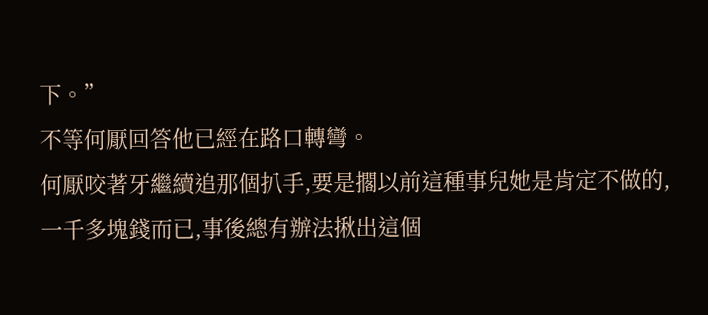下。”
不等何厭回答他已經在路口轉彎。
何厭咬著牙繼續追那個扒手,要是擱以前這種事兒她是肯定不做的,一千多塊錢而已,事後總有辦法揪出這個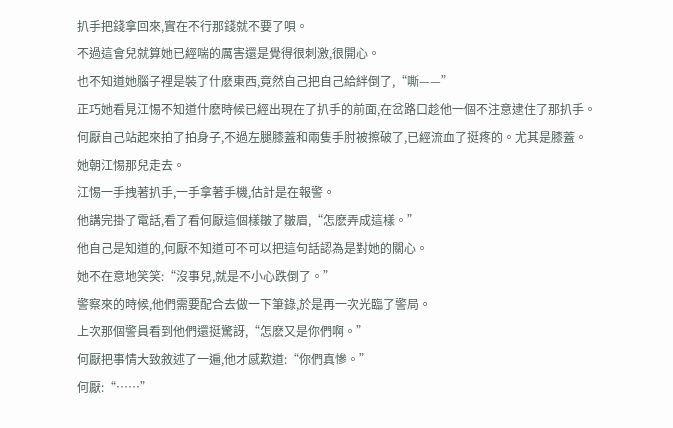扒手把錢拿回來,實在不行那錢就不要了唄。
不過這會兒就算她已經喘的厲害還是覺得很刺激,很開心。
也不知道她腦子裡是裝了什麽東西,竟然自己把自己給絆倒了,“嘶——”
正巧她看見江惕不知道什麽時候已經出現在了扒手的前面,在岔路口趁他一個不注意逮住了那扒手。
何厭自己站起來拍了拍身子,不過左腿膝蓋和兩隻手肘被擦破了,已經流血了挺疼的。尤其是膝蓋。
她朝江惕那兒走去。
江惕一手拽著扒手,一手拿著手機,估計是在報警。
他講完掛了電話,看了看何厭這個樣皺了皺眉,“怎麽弄成這樣。”
他自己是知道的,何厭不知道可不可以把這句話認為是對她的關心。
她不在意地笑笑:“沒事兒,就是不小心跌倒了。”
警察來的時候,他們需要配合去做一下筆錄,於是再一次光臨了警局。
上次那個警員看到他們還挺驚訝,“怎麽又是你們啊。”
何厭把事情大致敘述了一遍,他才感歎道:“你們真慘。”
何厭:“……”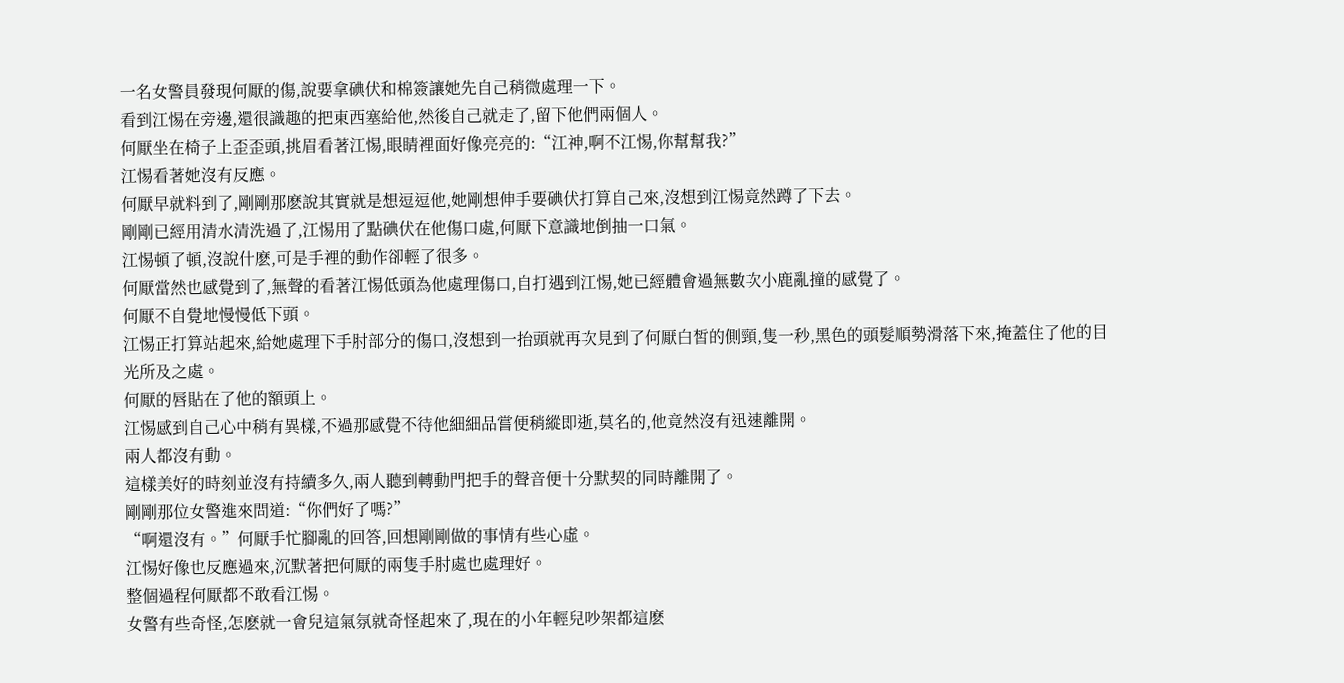一名女警員發現何厭的傷,說要拿碘伏和棉簽讓她先自己稍微處理一下。
看到江惕在旁邊,還很識趣的把東西塞給他,然後自己就走了,留下他們兩個人。
何厭坐在椅子上歪歪頭,挑眉看著江惕,眼睛裡面好像亮亮的:“江神,啊不江惕,你幫幫我?”
江惕看著她沒有反應。
何厭早就料到了,剛剛那麽說其實就是想逗逗他,她剛想伸手要碘伏打算自己來,沒想到江惕竟然蹲了下去。
剛剛已經用清水清洗過了,江惕用了點碘伏在他傷口處,何厭下意識地倒抽一口氣。
江惕頓了頓,沒說什麽,可是手裡的動作卻輕了很多。
何厭當然也感覺到了,無聲的看著江惕低頭為他處理傷口,自打遇到江惕,她已經體會過無數次小鹿亂撞的感覺了。
何厭不自覺地慢慢低下頭。
江惕正打算站起來,給她處理下手肘部分的傷口,沒想到一抬頭就再次見到了何厭白皙的側頸,隻一秒,黑色的頭髮順勢滑落下來,掩蓋住了他的目光所及之處。
何厭的唇貼在了他的額頭上。
江惕感到自己心中稍有異樣,不過那感覺不待他細細品嘗便稍縱即逝,莫名的,他竟然沒有迅速離開。
兩人都沒有動。
這樣美好的時刻並沒有持續多久,兩人聽到轉動門把手的聲音便十分默契的同時離開了。
剛剛那位女警進來問道:“你們好了嗎?”
“啊還沒有。”何厭手忙腳亂的回答,回想剛剛做的事情有些心虛。
江惕好像也反應過來,沉默著把何厭的兩隻手肘處也處理好。
整個過程何厭都不敢看江惕。
女警有些奇怪,怎麽就一會兒這氣氛就奇怪起來了,現在的小年輕兒吵架都這麽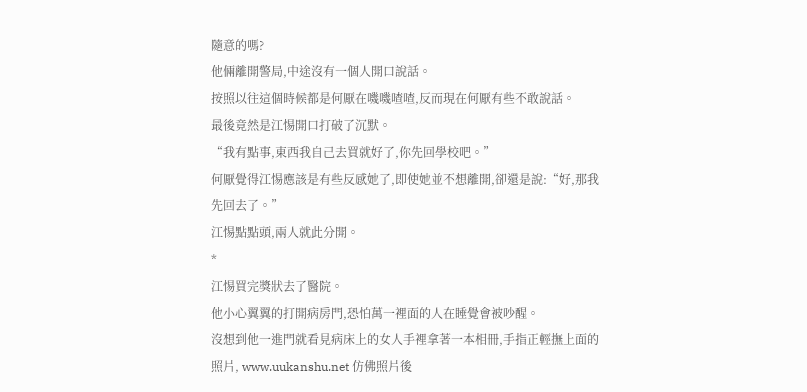隨意的嗎?
他倆離開警局,中途沒有一個人開口說話。
按照以往這個時候都是何厭在嘰嘰喳喳,反而現在何厭有些不敢說話。
最後竟然是江惕開口打破了沉默。
“我有點事,東西我自己去買就好了,你先回學校吧。”
何厭覺得江惕應該是有些反感她了,即使她並不想離開,卻還是說:“好,那我先回去了。”
江惕點點頭,兩人就此分開。
*
江惕買完獎狀去了醫院。
他小心翼翼的打開病房門,恐怕萬一裡面的人在睡覺會被吵醒。
沒想到他一進門就看見病床上的女人手裡拿著一本相冊,手指正輕撫上面的照片, www.uukanshu.net 仿佛照片後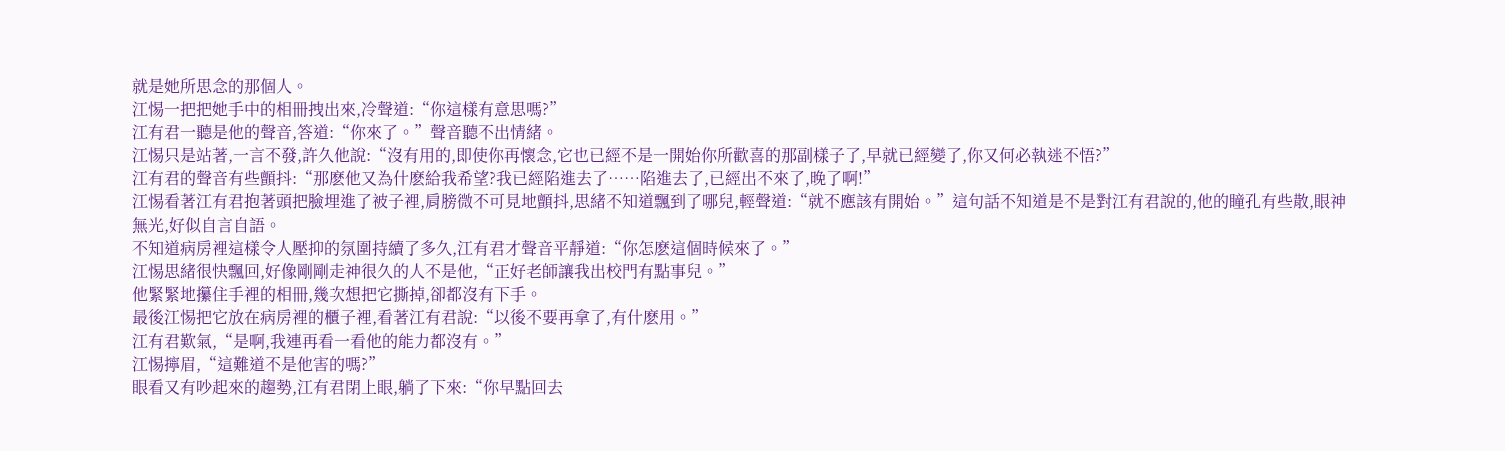就是她所思念的那個人。
江惕一把把她手中的相冊拽出來,冷聲道:“你這樣有意思嗎?”
江有君一聽是他的聲音,答道:“你來了。”聲音聽不出情緒。
江惕只是站著,一言不發,許久他說:“沒有用的,即使你再懷念,它也已經不是一開始你所歡喜的那副樣子了,早就已經變了,你又何必執迷不悟?”
江有君的聲音有些顫抖:“那麽他又為什麽給我希望?我已經陷進去了……陷進去了,已經出不來了,晚了啊!”
江惕看著江有君抱著頭把臉埋進了被子裡,肩膀微不可見地顫抖,思緒不知道飄到了哪兒,輕聲道:“就不應該有開始。”這句話不知道是不是對江有君說的,他的瞳孔有些散,眼神無光,好似自言自語。
不知道病房裡這樣令人壓抑的氛圍持續了多久,江有君才聲音平靜道:“你怎麽這個時候來了。”
江惕思緒很快飄回,好像剛剛走神很久的人不是他,“正好老師讓我出校門有點事兒。”
他緊緊地攥住手裡的相冊,幾次想把它撕掉,卻都沒有下手。
最後江惕把它放在病房裡的櫃子裡,看著江有君說:“以後不要再拿了,有什麽用。”
江有君歎氣,“是啊,我連再看一看他的能力都沒有。”
江惕擰眉,“這難道不是他害的嗎?”
眼看又有吵起來的趨勢,江有君閉上眼,躺了下來:“你早點回去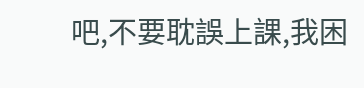吧,不要耽誤上課,我困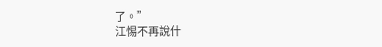了。”
江惕不再說什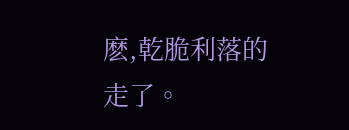麽,乾脆利落的走了。